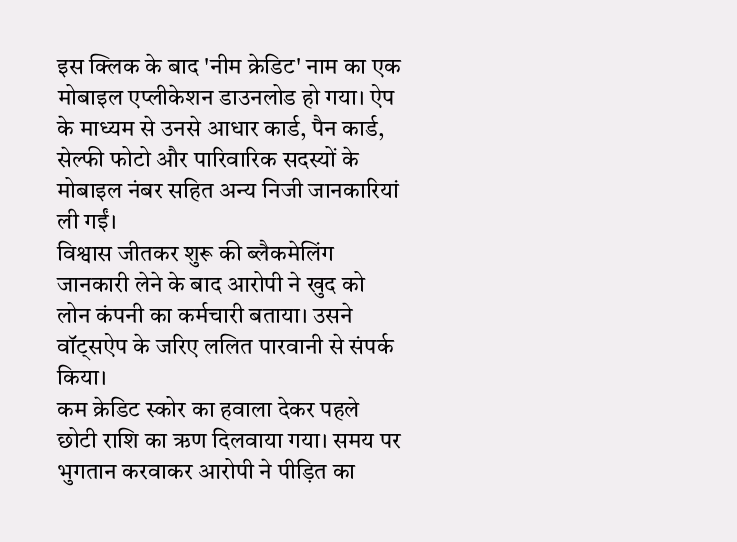इस क्लिक के बाद 'नीम क्रेडिट' नाम का एक मोबाइल एप्लीकेशन डाउनलोड हो गया। ऐप के माध्यम से उनसे आधार कार्ड, पैन कार्ड, सेल्फी फोटो और पारिवारिक सदस्यों के मोबाइल नंबर सहित अन्य निजी जानकारियां ली गईं।
विश्वास जीतकर शुरू की ब्लैकमेलिंग
जानकारी लेने के बाद आरोपी ने खुद को लोन कंपनी का कर्मचारी बताया। उसने वॉट्सऐप के जरिए ललित पारवानी से संपर्क किया।
कम क्रेडिट स्कोर का हवाला देकर पहले छोटी राशि का ऋण दिलवाया गया। समय पर भुगतान करवाकर आरोपी ने पीड़ित का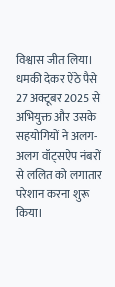विश्वास जीत लिया।
धमकी देकर ऐंठे पैसे
27 अक्टूबर 2025 से अभियुक्त और उसके सहयोगियों ने अलग-अलग वॉट्सऐप नंबरों से ललित को लगातार परेशान करना शुरू किया।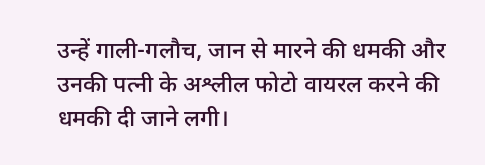उन्हें गाली-गलौच, जान से मारने की धमकी और उनकी पत्नी के अश्लील फोटो वायरल करने की धमकी दी जाने लगी।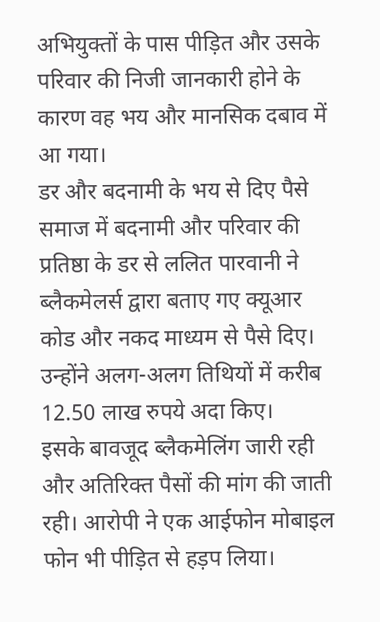अभियुक्तों के पास पीड़ित और उसके परिवार की निजी जानकारी होने के कारण वह भय और मानसिक दबाव में आ गया।
डर और बदनामी के भय से दिए पैसे
समाज में बदनामी और परिवार की प्रतिष्ठा के डर से ललित पारवानी ने ब्लैकमेलर्स द्वारा बताए गए क्यूआर कोड और नकद माध्यम से पैसे दिए। उन्होंने अलग-अलग तिथियों में करीब 12.50 लाख रुपये अदा किए।
इसके बावजूद ब्लैकमेलिंग जारी रही और अतिरिक्त पैसों की मांग की जाती रही। आरोपी ने एक आईफोन मोबाइल फोन भी पीड़ित से हड़प लिया।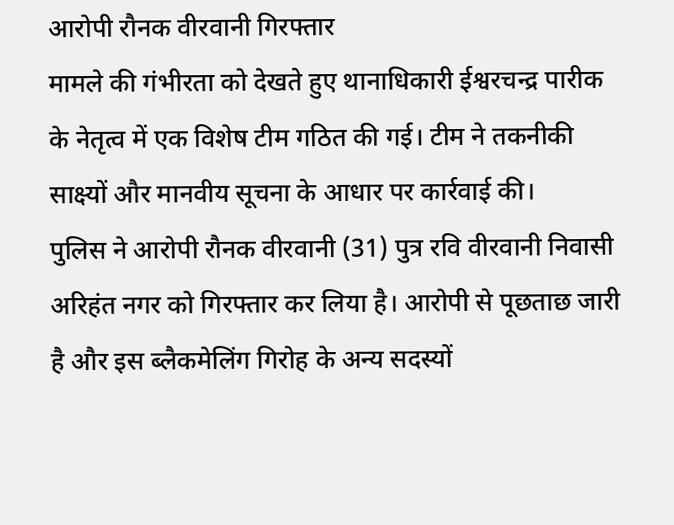आरोपी रौनक वीरवानी गिरफ्तार
मामले की गंभीरता को देखते हुए थानाधिकारी ईश्वरचन्द्र पारीक के नेतृत्व में एक विशेष टीम गठित की गई। टीम ने तकनीकी साक्ष्यों और मानवीय सूचना के आधार पर कार्रवाई की।
पुलिस ने आरोपी रौनक वीरवानी (31) पुत्र रवि वीरवानी निवासी अरिहंत नगर को गिरफ्तार कर लिया है। आरोपी से पूछताछ जारी है और इस ब्लैकमेलिंग गिरोह के अन्य सदस्यों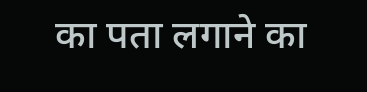का पता लगाने का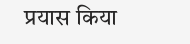प्रयास किया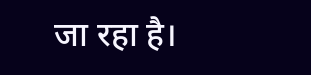जा रहा है।